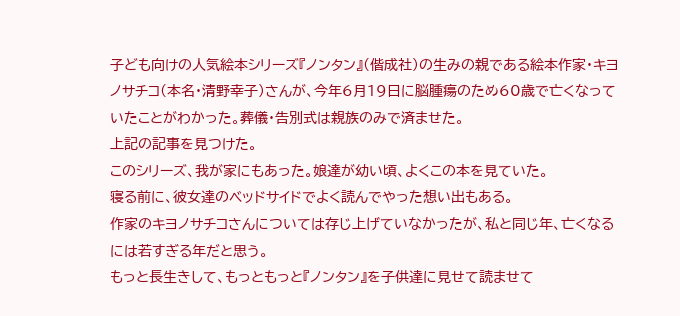子ども向けの人気絵本シリーズ『ノンタン』(偕成社)の生みの親である絵本作家・キヨノサチコ(本名・清野幸子)さんが、今年6月19日に脳腫瘍のため60歳で亡くなっていたことがわかった。葬儀・告別式は親族のみで済ませた。
上記の記事を見つけた。
このシリーズ、我が家にもあった。娘達が幼い頃、よくこの本を見ていた。
寝る前に、彼女達のベッドサイドでよく読んでやった想い出もある。
作家のキヨノサチコさんについては存じ上げていなかったが、私と同じ年、亡くなるには若すぎる年だと思う。
もっと長生きして、もっともっと『ノンタン』を子供達に見せて読ませて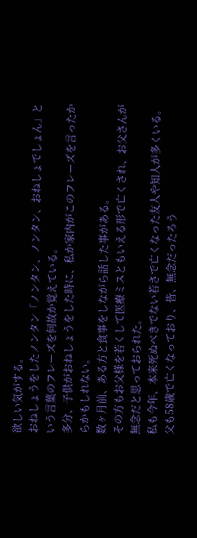欲しい気がする。
おねしょうをしたノンタン「ノンタン、ノンタン、おねしょでしょん」という言葉のフレーズを何故か覚えている。
多分、子供がおねしょうをした時に、私か家内がこのフレーズを言ったからかもしれない。
数ヶ月前、ある方と食事をしながら話した事がある。
その方もお父様を若くして医療ミスともいえる形で亡くされ、お父さんが無念だと思っておられた。
私も今年、本来死ぬべきでない若さで亡くなった友人や知人が多くいる。父も58歳で亡くなっており、皆、無念だったろう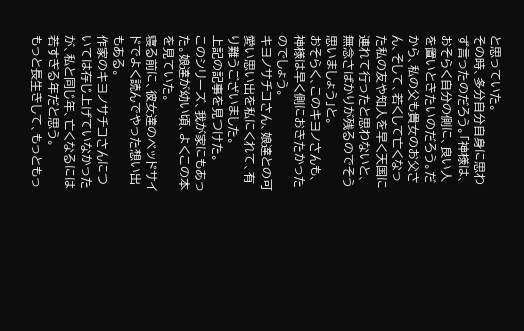と思っていた。
その時、多分自分自身に思わず言ったのだろう。「神様は、おそらく自分の側に、良い人を置いときたいのだろう。だから、私の父も貴女のお父さん、そして、若くして亡くなった私の友や知人を早く天国に連れて行ったと思わないと、無念さばかりが残るのでそう思いましょう」と。
おそらく、このキヨノさんも、神様は早く側におきたかったのでしょう。
キヨノサチコさん、娘達との可愛い思い出を私にくれて、有り難うございました。
上記の記事を見つけた。
このシリーズ、我が家にもあった。娘達が幼い頃、よくこの本を見ていた。
寝る前に、彼女達のベッドサイドでよく読んでやった想い出もある。
作家のキヨノサチコさんについては存じ上げていなかったが、私と同じ年、亡くなるには若すぎる年だと思う。
もっと長生きして、もっともっ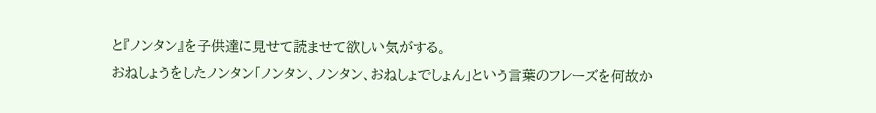と『ノンタン』を子供達に見せて読ませて欲しい気がする。
おねしょうをしたノンタン「ノンタン、ノンタン、おねしょでしょん」という言葉のフレーズを何故か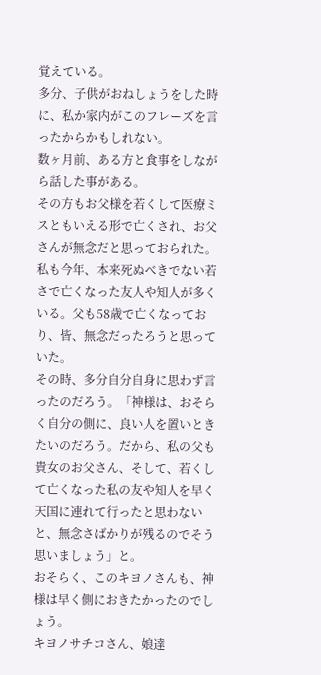覚えている。
多分、子供がおねしょうをした時に、私か家内がこのフレーズを言ったからかもしれない。
数ヶ月前、ある方と食事をしながら話した事がある。
その方もお父様を若くして医療ミスともいえる形で亡くされ、お父さんが無念だと思っておられた。
私も今年、本来死ぬべきでない若さで亡くなった友人や知人が多くいる。父も58歳で亡くなっており、皆、無念だったろうと思っていた。
その時、多分自分自身に思わず言ったのだろう。「神様は、おそらく自分の側に、良い人を置いときたいのだろう。だから、私の父も貴女のお父さん、そして、若くして亡くなった私の友や知人を早く天国に連れて行ったと思わないと、無念さばかりが残るのでそう思いましょう」と。
おそらく、このキヨノさんも、神様は早く側におきたかったのでしょう。
キヨノサチコさん、娘達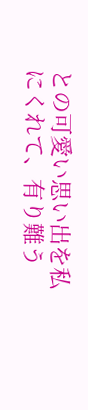との可愛い思い出を私にくれて、有り難う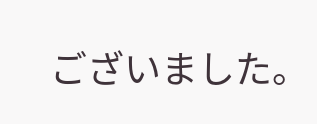ございました。